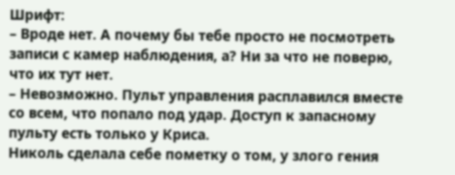Шрифт:
– Вроде нет. А почему бы тебе просто не посмотреть записи с камер наблюдения, а? Ни за что не поверю, что их тут нет.
– Невозможно. Пульт управления расплавился вместе со всем, что попало под удар. Доступ к запасному пульту есть только у Криса.
Николь сделала себе пометку о том, у злого гения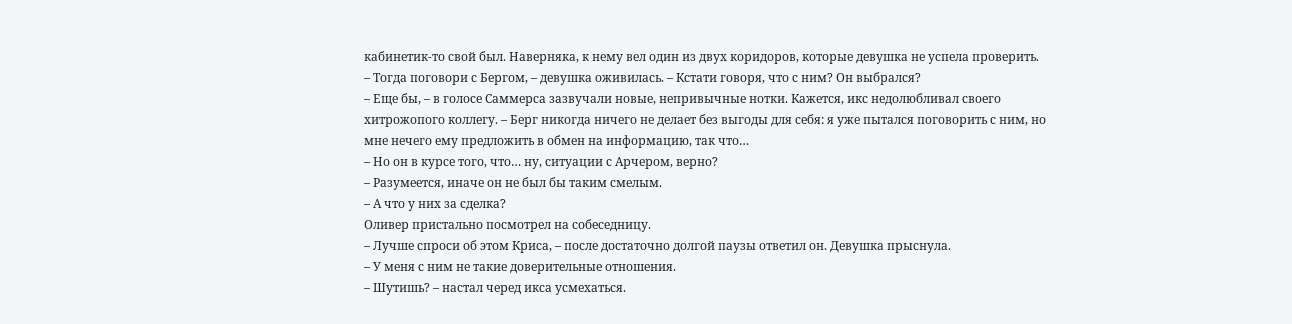кабинетик-то свой был. Наверняка, к нему вел один из двух коридоров, которые девушка не успела проверить.
– Тогда поговори с Бергом, – девушка оживилась. – Кстати говоря, что с ним? Он выбрался?
– Еще бы, – в голосе Саммерса зазвучали новые, непривычные нотки. Кажется, икс недолюбливал своего хитрожопого коллегу. – Берг никогда ничего не делает без выгоды для себя: я уже пытался поговорить с ним, но мне нечего ему предложить в обмен на информацию, так что…
– Но он в курсе того, что… ну, ситуации с Арчером, верно?
– Разумеется, иначе он не был бы таким смелым.
– А что у них за сделка?
Оливер пристально посмотрел на собеседницу.
– Лучше спроси об этом Криса, – после достаточно долгой паузы ответил он. Девушка прыснула.
– У меня с ним не такие доверительные отношения.
– Шутишь? – настал черед икса усмехаться.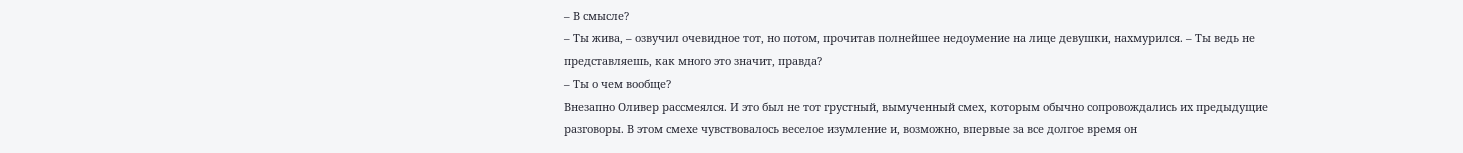– В смысле?
– Ты жива, – озвучил очевидное тот, но потом, прочитав полнейшее недоумение на лице девушки, нахмурился. – Ты ведь не представляешь, как много это значит, правда?
– Ты о чем вообще?
Внезапно Оливер рассмеялся. И это был не тот грустный, вымученный смех, которым обычно сопровождались их предыдущие разговоры. В этом смехе чувствовалось веселое изумление и, возможно, впервые за все долгое время он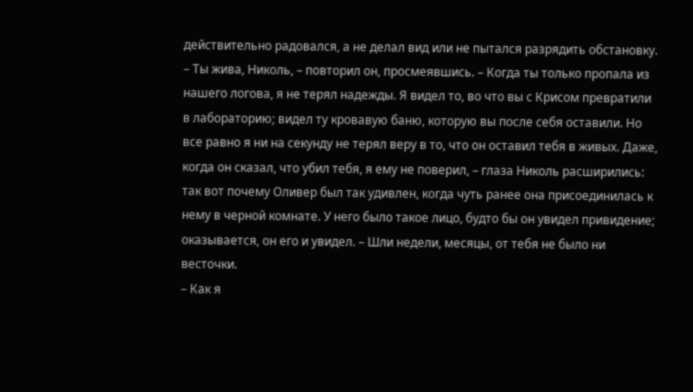действительно радовался, а не делал вид или не пытался разрядить обстановку.
– Ты жива, Николь, – повторил он, просмеявшись. – Когда ты только пропала из нашего логова, я не терял надежды. Я видел то, во что вы с Крисом превратили в лабораторию; видел ту кровавую баню, которую вы после себя оставили. Но все равно я ни на секунду не терял веру в то, что он оставил тебя в живых. Даже, когда он сказал, что убил тебя, я ему не поверил, – глаза Николь расширились: так вот почему Оливер был так удивлен, когда чуть ранее она присоединилась к нему в черной комнате. У него было такое лицо, будто бы он увидел привидение; оказывается, он его и увидел. – Шли недели, месяцы, от тебя не было ни весточки.
– Как я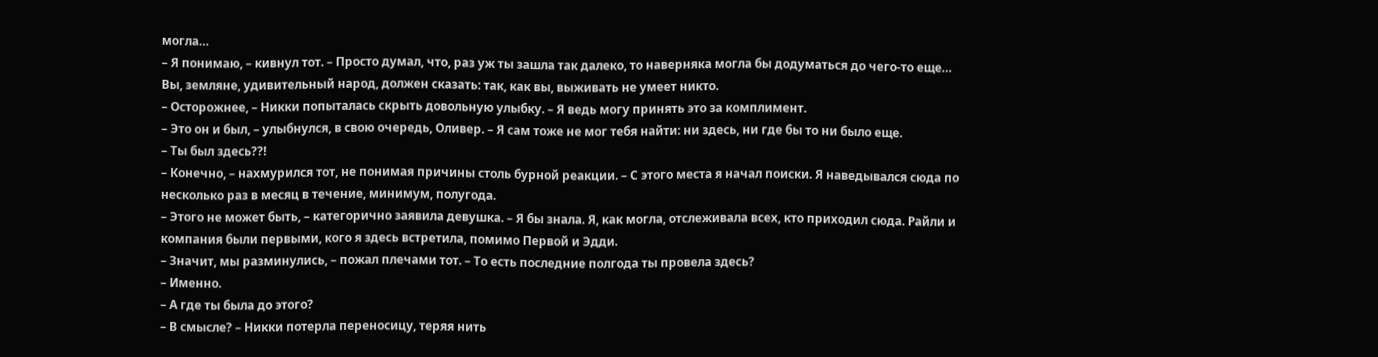могла…
– Я понимаю, – кивнул тот. – Просто думал, что, раз уж ты зашла так далеко, то наверняка могла бы додуматься до чего-то еще… Вы, земляне, удивительный народ, должен сказать: так, как вы, выживать не умеет никто.
– Осторожнее, – Никки попыталась скрыть довольную улыбку. – Я ведь могу принять это за комплимент.
– Это он и был, – улыбнулся, в свою очередь, Оливер. – Я сам тоже не мог тебя найти: ни здесь, ни где бы то ни было еще.
– Ты был здесь??!
– Конечно, – нахмурился тот, не понимая причины столь бурной реакции. – С этого места я начал поиски. Я наведывался сюда по несколько раз в месяц в течение, минимум, полугода.
– Этого не может быть, – категорично заявила девушка. – Я бы знала. Я, как могла, отслеживала всех, кто приходил сюда. Райли и компания были первыми, кого я здесь встретила, помимо Первой и Эдди.
– Значит, мы разминулись, – пожал плечами тот. – То есть последние полгода ты провела здесь?
– Именно.
– А где ты была до этого?
– В смысле? – Никки потерла переносицу, теряя нить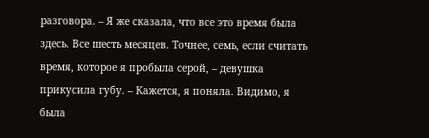разговора. – Я же сказала, что все это время была здесь. Все шесть месяцев. Точнее, семь, если считать время, которое я пробыла серой, – девушка прикусила губу. – Кажется, я поняла. Видимо, я была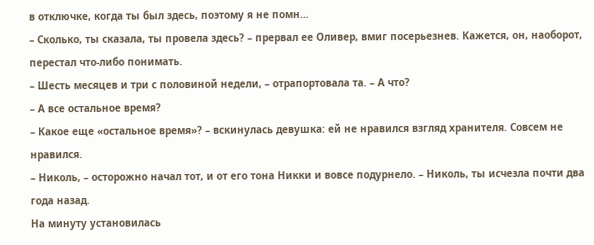в отключке, когда ты был здесь, поэтому я не помн…
– Сколько, ты сказала, ты провела здесь? – прервал ее Оливер, вмиг посерьезнев. Кажется, он, наоборот, перестал что-либо понимать.
– Шесть месяцев и три с половиной недели, – отрапортовала та. – А что?
– А все остальное время?
– Какое еще «остальное время»? – вскинулась девушка: ей не нравился взгляд хранителя. Совсем не нравился.
– Николь, – осторожно начал тот, и от его тона Никки и вовсе подурнело. – Николь, ты исчезла почти два года назад.
На минуту установилась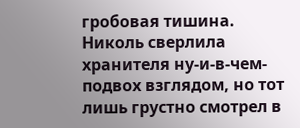гробовая тишина. Николь сверлила хранителя ну-и-в-чем-подвох взглядом, но тот лишь грустно смотрел в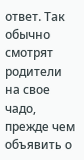ответ. Так обычно смотрят родители на свое чадо, прежде чем объявить о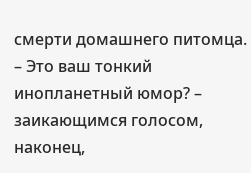смерти домашнего питомца.
– Это ваш тонкий инопланетный юмор? – заикающимся голосом, наконец,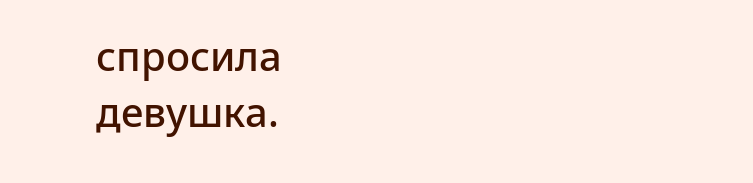спросила девушка.